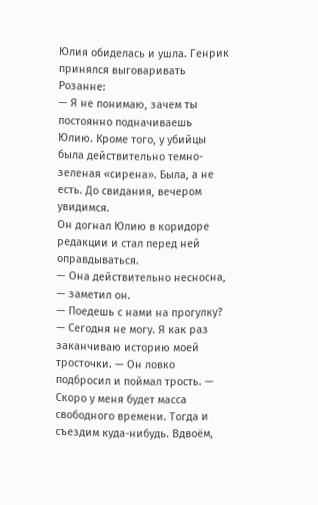Юлия обиделась и ушла. Генрик принялся выговаривать Розанне:
— Я не понимаю, зачем ты постоянно подначиваешь Юлию. Кроме того, у убийцы была действительно темно-зеленая «сирена». Была, а не есть. До свидания, вечером увидимся.
Он догнал Юлию в коридоре редакции и стал перед ней оправдываться.
— Она действительно несносна, — заметил он.
— Поедешь с нами на прогулку?
— Сегодня не могу. Я как раз заканчиваю историю моей тросточки. — Он ловко подбросил и поймал трость. — Скоро у меня будет масса свободного времени. Тогда и съездим куда-нибудь. Вдвоём,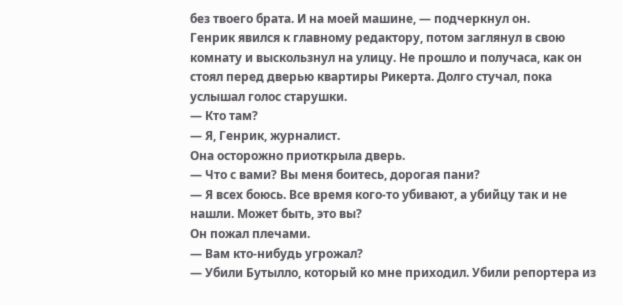без твоего брата. И на моей машине, — подчеркнул он.
Генрик явился к главному редактору, потом заглянул в свою комнату и выскользнул на улицу. Не прошло и получаса, как он стоял перед дверью квартиры Рикерта. Долго стучал, пока услышал голос старушки.
— Кто там?
— Я, Генрик, журналист.
Она осторожно приоткрыла дверь.
— Что с вами? Вы меня боитесь, дорогая пани?
— Я всех боюсь. Все время кого-то убивают, а убийцу так и не нашли. Может быть, это вы?
Он пожал плечами.
— Вам кто-нибудь угрожал?
— Убили Бутылло, который ко мне приходил. Убили репортера из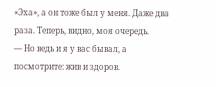«Эха», а он тоже был у меня. Даже два раза. Теперь, видно, моя очередь.
— Но ведь и я у вас бывал, а посмотрите: жив и здоров.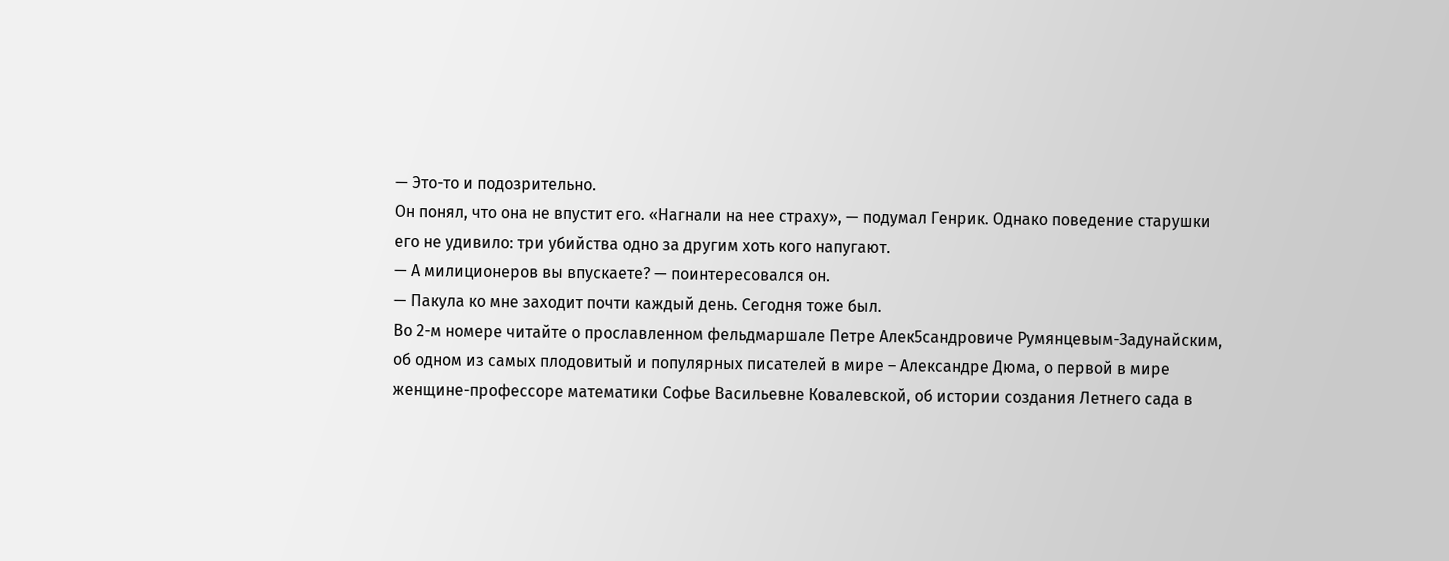— Это-то и подозрительно.
Он понял, что она не впустит его. «Нагнали на нее страху», — подумал Генрик. Однако поведение старушки его не удивило: три убийства одно за другим хоть кого напугают.
— А милиционеров вы впускаете? — поинтересовался он.
— Пакула ко мне заходит почти каждый день. Сегодня тоже был.
Во 2-м номере читайте о прославленном фельдмаршале Петре Алек5сандровиче Румянцевым-Задунайским, об одном из самых плодовитый и популярных писателей в мире – Александре Дюма, о первой в мире женщине-профессоре математики Софье Васильевне Ковалевской, об истории создания Летнего сада в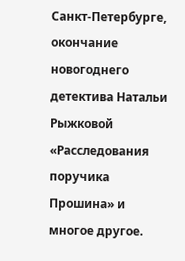Санкт-Петербурге, окончание новогоднего детектива Натальи Рыжковой «Расследования поручика Прошина» и многое другое.